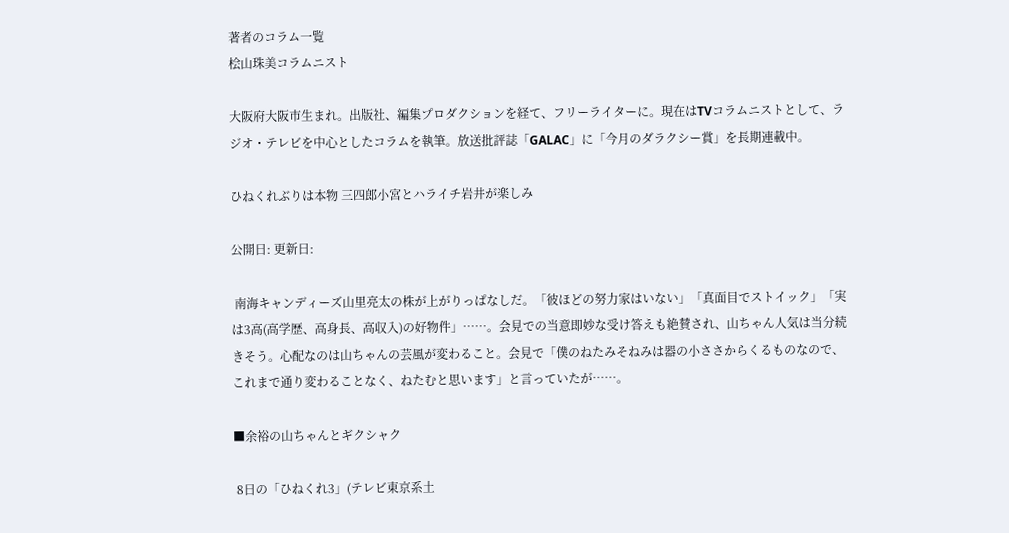著者のコラム一覧
桧山珠美コラムニスト

大阪府大阪市生まれ。出版社、編集プロダクションを経て、フリーライターに。現在はTVコラムニストとして、ラジオ・テレビを中心としたコラムを執筆。放送批評誌「GALAC」に「今月のダラクシー賞」を長期連載中。

ひねくれぶりは本物 三四郎小宮とハライチ岩井が楽しみ

公開日: 更新日:

 南海キャンディーズ山里亮太の株が上がりっぱなしだ。「彼ほどの努力家はいない」「真面目でストイック」「実は3高(高学歴、高身長、高収入)の好物件」……。会見での当意即妙な受け答えも絶賛され、山ちゃん人気は当分続きそう。心配なのは山ちゃんの芸風が変わること。会見で「僕のねたみそねみは器の小ささからくるものなので、これまで通り変わることなく、ねたむと思います」と言っていたが……。

■余裕の山ちゃんとギクシャク

 8日の「ひねくれ3」(テレビ東京系土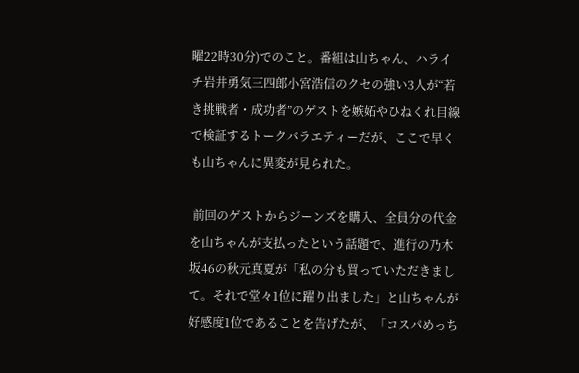曜22時30分)でのこと。番組は山ちゃん、ハライチ岩井勇気三四郎小宮浩信のクセの強い3人が“若き挑戦者・成功者”のゲストを嫉妬やひねくれ目線で検証するトークバラエティーだが、ここで早くも山ちゃんに異変が見られた。

 前回のゲストからジーンズを購入、全員分の代金を山ちゃんが支払ったという話題で、進行の乃木坂46の秋元真夏が「私の分も買っていただきまして。それで堂々1位に躍り出ました」と山ちゃんが好感度1位であることを告げたが、「コスパめっち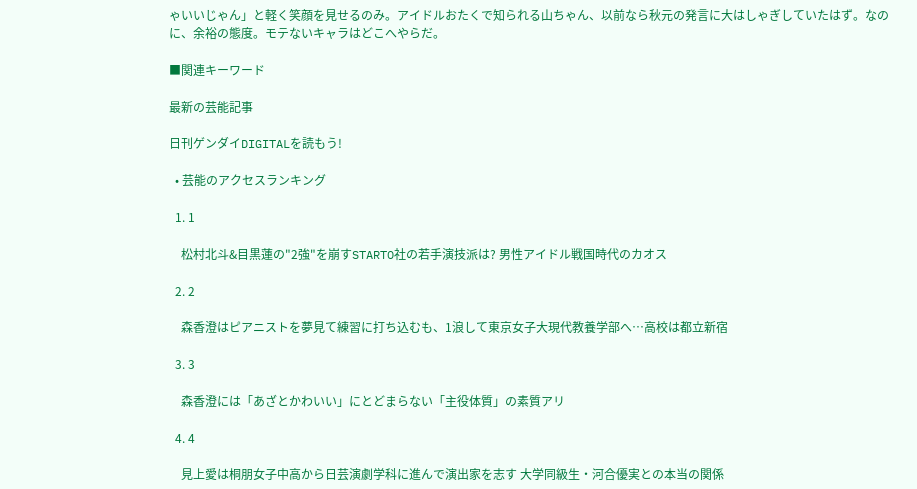ゃいいじゃん」と軽く笑顔を見せるのみ。アイドルおたくで知られる山ちゃん、以前なら秋元の発言に大はしゃぎしていたはず。なのに、余裕の態度。モテないキャラはどこへやらだ。

■関連キーワード

最新の芸能記事

日刊ゲンダイDIGITALを読もう!

  • 芸能のアクセスランキング

  1. 1

    松村北斗&目黒蓮の"2強"を崩すSTARTO社の若手演技派は? 男性アイドル戦国時代のカオス

  2. 2

    森香澄はピアニストを夢見て練習に打ち込むも、1浪して東京女子大現代教養学部へ…高校は都立新宿

  3. 3

    森香澄には「あざとかわいい」にとどまらない「主役体質」の素質アリ

  4. 4

    見上愛は桐朋女子中高から日芸演劇学科に進んで演出家を志す 大学同級生・河合優実との本当の関係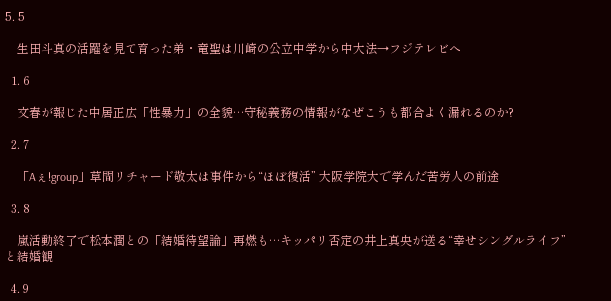5. 5

    生田斗真の活躍を見て育った弟・竜聖は川崎の公立中学から中大法→フジテレビへ

  1. 6

    文春が報じた中居正広「性暴力」の全貌…守秘義務の情報がなぜこうも都合よく漏れるのか?

  2. 7

    「Aぇ!group」草間リチャード敬太は事件から“ほぼ復活” 大阪学院大で学んだ苦労人の前途

  3. 8

    嵐活動終了で松本潤との「結婚待望論」再燃も…キッパリ否定の井上真央が送る“幸せシングルライフ”と結婚観

  4. 9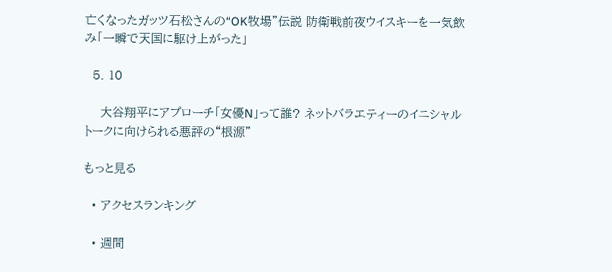亡くなったガッツ石松さんの“OK牧場”伝説 防衛戦前夜ウイスキーを一気飲み「一瞬で天国に駆け上がった」

  5. 10

    大谷翔平にアプローチ「女優N」って誰? ネットバラエティーのイニシャルトークに向けられる悪評の“根源”

もっと見る

  • アクセスランキング

  • 週間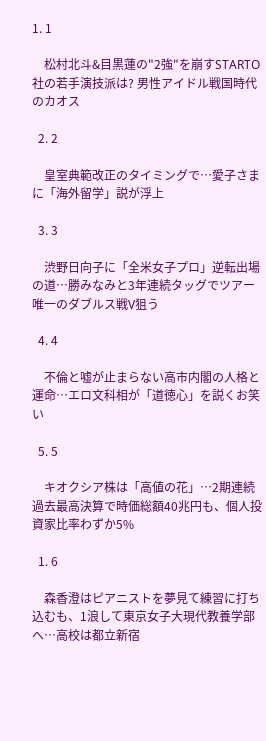1. 1

    松村北斗&目黒蓮の"2強"を崩すSTARTO社の若手演技派は? 男性アイドル戦国時代のカオス

  2. 2

    皇室典範改正のタイミングで…愛子さまに「海外留学」説が浮上

  3. 3

    渋野日向子に「全米女子プロ」逆転出場の道…勝みなみと3年連続タッグでツアー唯一のダブルス戦V狙う

  4. 4

    不倫と嘘が止まらない高市内閣の人格と運命…エロ文科相が「道徳心」を説くお笑い

  5. 5

    キオクシア株は「高値の花」…2期連続過去最高決算で時価総額40兆円も、個人投資家比率わずか5%

  1. 6

    森香澄はピアニストを夢見て練習に打ち込むも、1浪して東京女子大現代教養学部へ…高校は都立新宿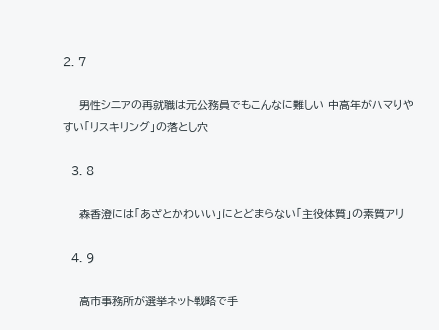2. 7

    男性シニアの再就職は元公務員でもこんなに難しい 中高年がハマりやすい「リスキリング」の落とし穴

  3. 8

    森香澄には「あざとかわいい」にとどまらない「主役体質」の素質アリ

  4. 9

    高市事務所が選挙ネット戦略で手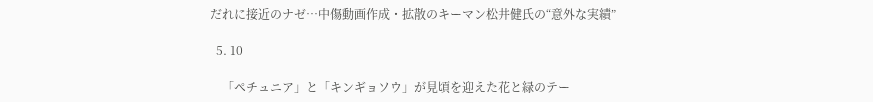だれに接近のナゼ…中傷動画作成・拡散のキーマン松井健氏の“意外な実績”

  5. 10

    「ペチュニア」と「キンギョソウ」が見頃を迎えた花と緑のテー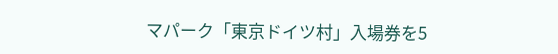マパーク「東京ドイツ村」入場券を5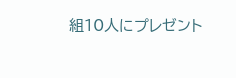組10人にプレゼント